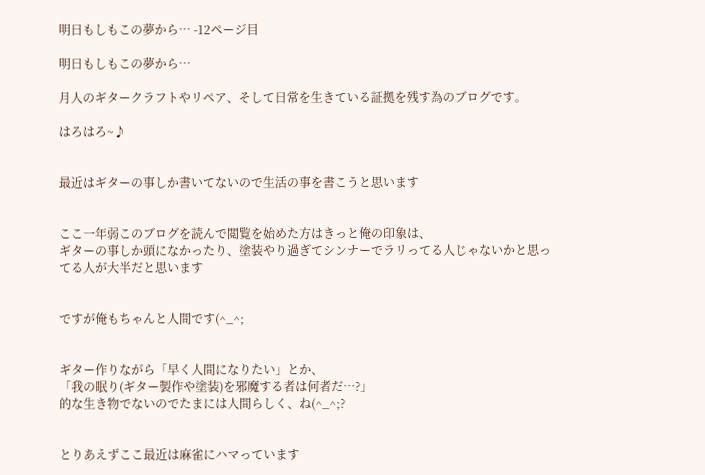明日もしもこの夢から… -12ページ目

明日もしもこの夢から…

月人のギタークラフトやリペア、そして日常を生きている証拠を残す為のブログです。

はろはろ~♪


最近はギターの事しか書いてないので生活の事を書こうと思います


ここ一年弱このブログを読んで閲覧を始めた方はきっと俺の印象は、
ギターの事しか頭になかったり、塗装やり過ぎてシンナーでラリってる人じゃないかと思ってる人が大半だと思います


ですが俺もちゃんと人間です(^_^;


ギター作りながら「早く人間になりたい」とか、
「我の眠り(ギター製作や塗装)を邪魔する者は何者だ…?」
的な生き物でないのでたまには人間らしく、ね(^_^;?


とりあえずここ最近は麻雀にハマっています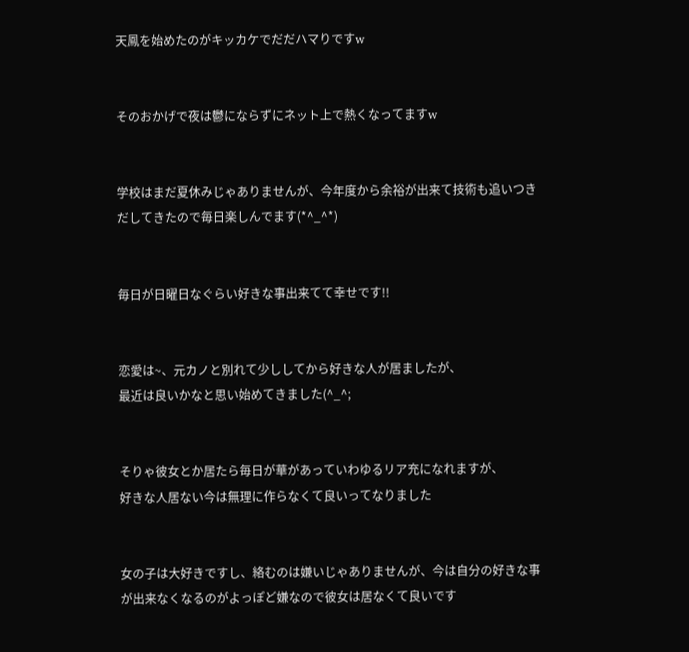天鳳を始めたのがキッカケでだだハマりですw


そのおかげで夜は鬱にならずにネット上で熱くなってますw


学校はまだ夏休みじゃありませんが、今年度から余裕が出来て技術も追いつきだしてきたので毎日楽しんでます(*^_^*)


毎日が日曜日なぐらい好きな事出来てて幸せです!!


恋愛は~、元カノと別れて少ししてから好きな人が居ましたが、
最近は良いかなと思い始めてきました(^_^;


そりゃ彼女とか居たら毎日が華があっていわゆるリア充になれますが、
好きな人居ない今は無理に作らなくて良いってなりました


女の子は大好きですし、絡むのは嫌いじゃありませんが、今は自分の好きな事が出来なくなるのがよっぽど嫌なので彼女は居なくて良いです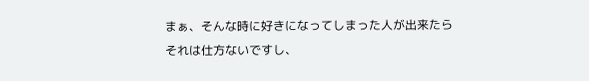まぁ、そんな時に好きになってしまった人が出来たらそれは仕方ないですし、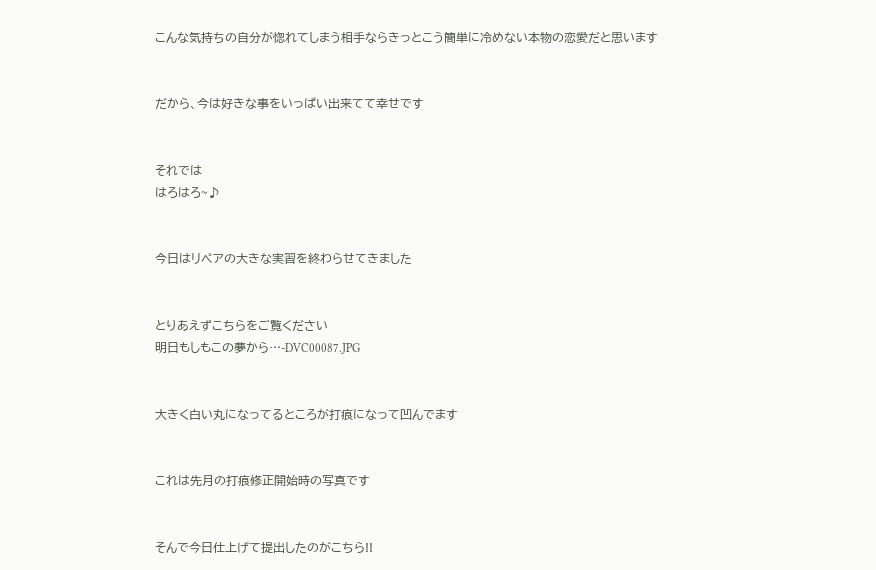こんな気持ちの自分が惚れてしまう相手ならきっとこう簡単に冷めない本物の恋愛だと思います


だから、今は好きな事をいっぱい出来てて幸せです


それでは
はろはろ~♪


今日はリペアの大きな実習を終わらせてきました


とりあえずこちらをご覧ください
明日もしもこの夢から…-DVC00087.JPG


大きく白い丸になってるところが打痕になって凹んでます


これは先月の打痕修正開始時の写真です


そんで今日仕上げて提出したのがこちら!!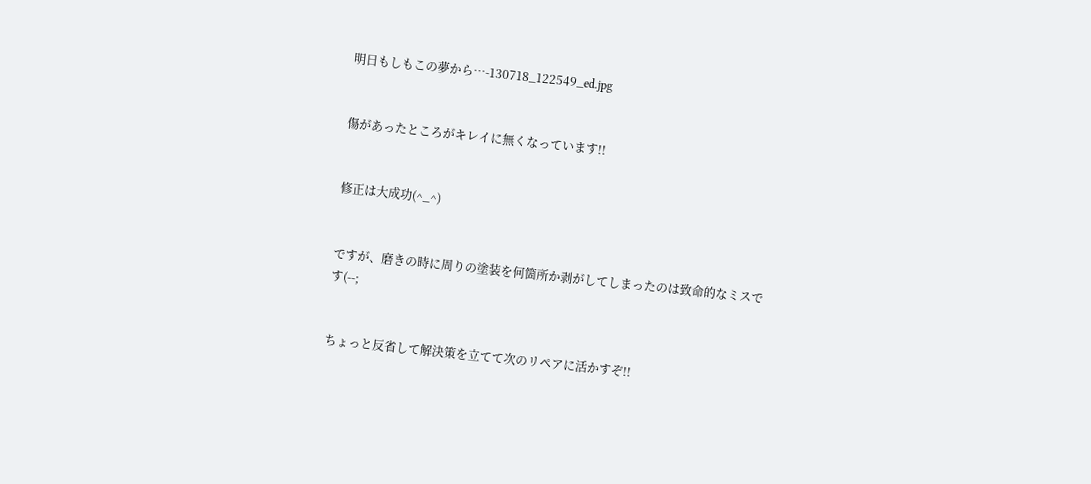明日もしもこの夢から…-130718_122549_ed.jpg


傷があったところがキレイに無くなっています!!


修正は大成功(^_^)


ですが、磨きの時に周りの塗装を何箇所か剥がしてしまったのは致命的なミスです(--;


ちょっと反省して解決策を立てて次のリペアに活かすぞ!!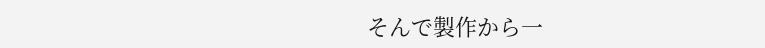そんで製作から一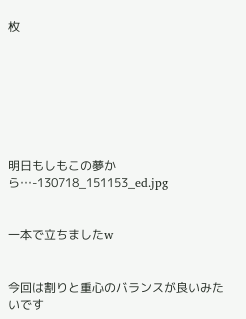枚







明日もしもこの夢から…-130718_151153_ed.jpg


一本で立ちましたw


今回は割りと重心のバランスが良いみたいです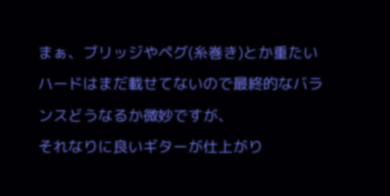まぁ、ブリッジやペグ(糸巻き)とか重たいハードはまだ載せてないので最終的なバランスどうなるか微妙ですが、
それなりに良いギターが仕上がり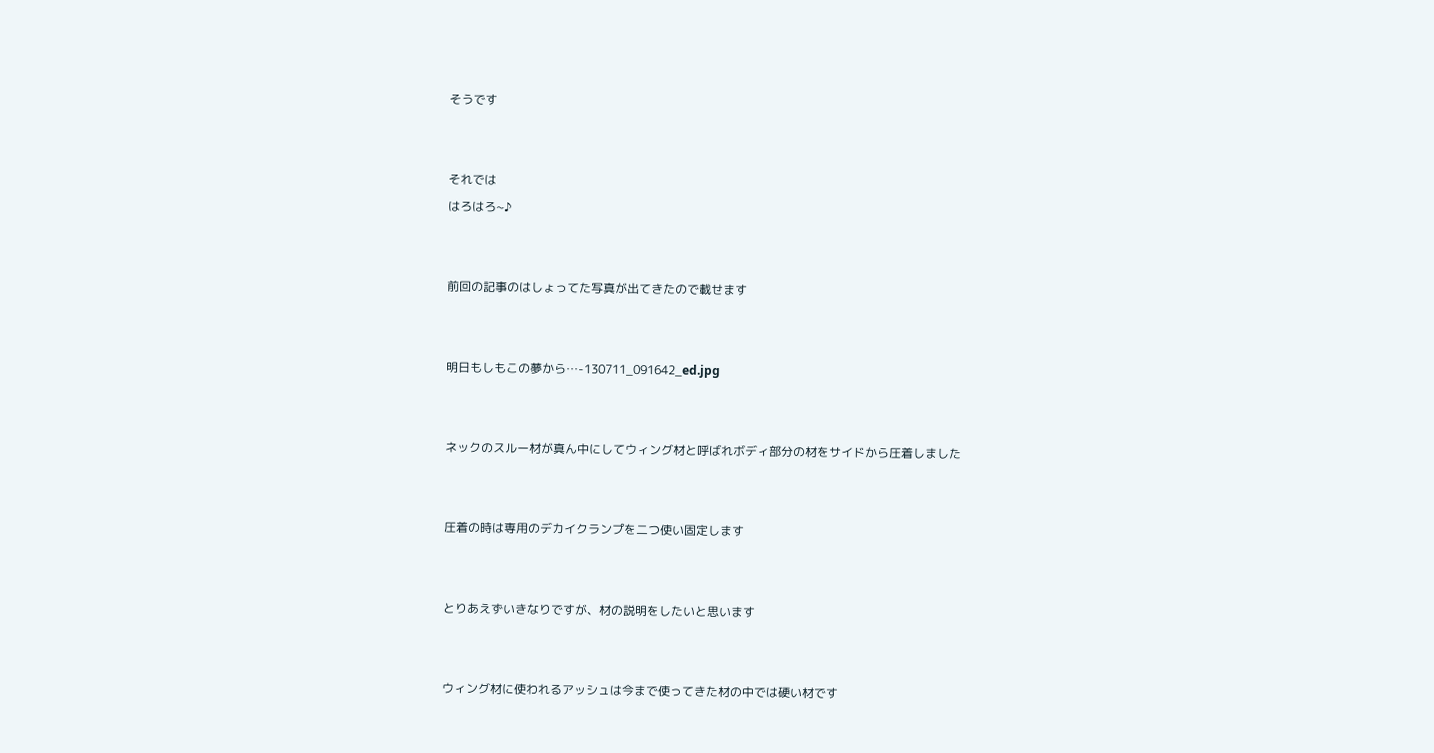そうです


それでは
はろはろ~♪


前回の記事のはしょってた写真が出てきたので載せます


明日もしもこの夢から…-130711_091642_ed.jpg


ネックのスルー材が真ん中にしてウィング材と呼ばれボディ部分の材をサイドから圧着しました


圧着の時は専用のデカイクランプを二つ使い固定します


とりあえずいきなりですが、材の説明をしたいと思います


ウィング材に使われるアッシュは今まで使ってきた材の中では硬い材です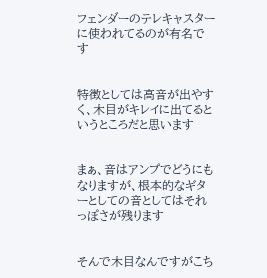フェンダーのテレキャスターに使われてるのが有名です


特徴としては高音が出やすく、木目がキレイに出てるというところだと思います


まぁ、音はアンプでどうにもなりますが、根本的なギターとしての音としてはそれっぽさが残ります


そんで木目なんですがこち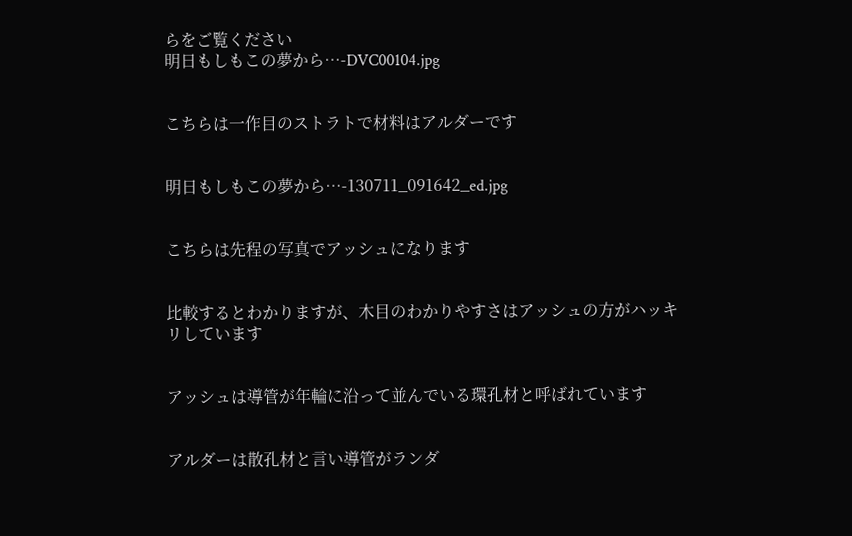らをご覧ください
明日もしもこの夢から…-DVC00104.jpg


こちらは一作目のストラトで材料はアルダーです


明日もしもこの夢から…-130711_091642_ed.jpg


こちらは先程の写真でアッシュになります


比較するとわかりますが、木目のわかりやすさはアッシュの方がハッキリしています


アッシュは導管が年輪に沿って並んでいる環孔材と呼ばれています


アルダーは散孔材と言い導管がランダ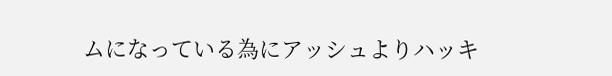ムになっている為にアッシュよりハッキ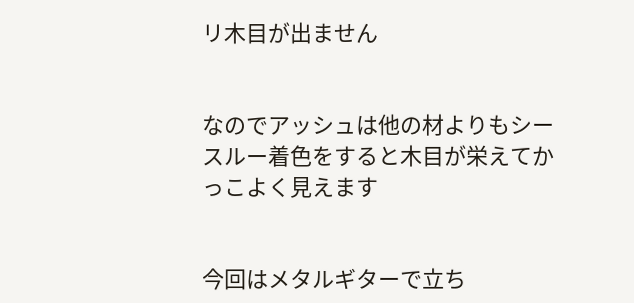リ木目が出ません


なのでアッシュは他の材よりもシースルー着色をすると木目が栄えてかっこよく見えます


今回はメタルギターで立ち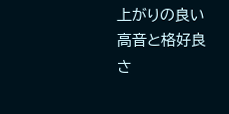上がりの良い高音と格好良さ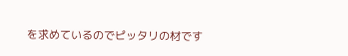を求めているのでピッタリの材です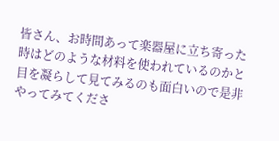皆さん、お時間あって楽器屋に立ち寄った時はどのような材料を使われているのかと目を凝らして見てみるのも面白いので是非やってみてくださ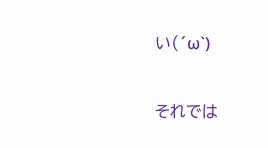い(´ω`)


それでは